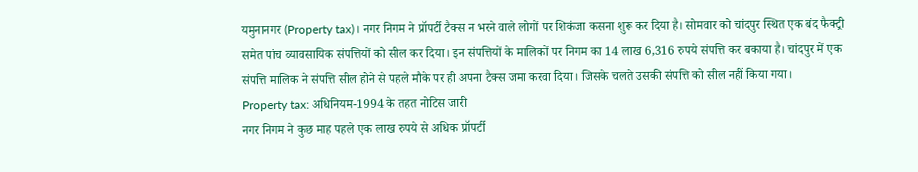यमुनानगर (Property tax)। नगर निगम ने प्रॉपर्टी टैक्स न भरने वाले लोगों पर शिकंजा कसना शुरू कर दिया है। सोमवार को चांदपुर स्थित एक बंद फैक्ट्री समेत पांच व्यावसायिक संपत्तियों को सील कर दिया। इन संपत्तियों के मालिकों पर निगम का 14 लाख 6,316 रुपये संपत्ति कर बकाया है। चांदपुर में एक संपत्ति मालिक ने संपत्ति सील होने से पहले मौके पर ही अपना टैक्स जमा करवा दिया। जिसके चलते उसकी संपत्ति को सील नहीं किया गया।
Property tax: अधिनियम-1994 के तहत नोटिस जारी
नगर निगम ने कुछ माह पहले एक लाख रुपये से अधिक प्रॉपर्टी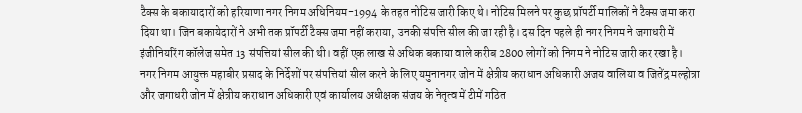टैक्स के बकायादारों को हरियाणा नगर निगम अधिनियम-1994 के तहत नोटिस जारी किए थे। नोटिस मिलने पर कुछ प्रॉपर्टी मालिकों ने टैक्स जमा करा दिया था। जिन बकायेदारों ने अभी तक प्रॉपर्टी टैक्स जमा नहीं कराया, उनकी संपत्ति सील की जा रही है। दस दिन पहले ही नगर निगम ने जगाधरी में इंजीनियरिंग कॉलेज समेत 13 संपत्तियां सील की थी। वहीं एक लाख से अधिक बकाया वाले करीब 2800 लोगों को निगम ने नोटिस जारी कर रखा है।
नगर निगम आयुक्त महाबीर प्रसाद के निर्देशों पर संपत्तियां सील करने के लिए यमुनानगर जोन में क्षेत्रीय कराधान अधिकारी अजय वालिया व जितेंद्र मल्होत्रा और जगाधरी जोन में क्षेत्रीय कराधान अधिकारी एवं कार्यालय अधीक्षक संजय के नेतृत्व में टीमें गठित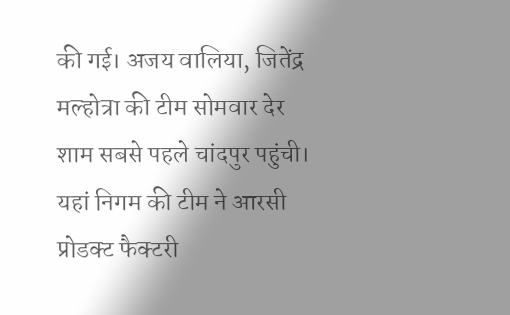की गई। अजय वालिया, जितेंद्र मल्होत्रा की टीम सोमवार देर शाम सबसे पहले चांदपुर पहुंची। यहां निगम की टीम ने आरसी प्रोडक्ट फैक्टरी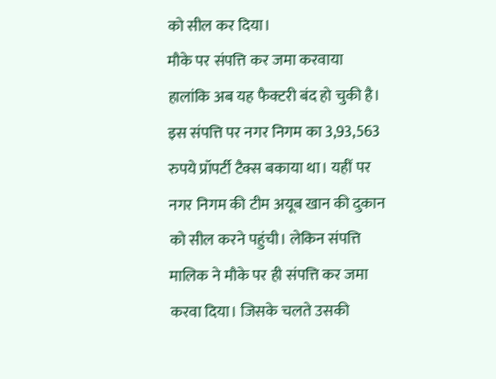को सील कर दिया।
मौके पर संपत्ति कर जमा करवाया
हालांकि अब यह फैक्टरी बंद हो चुकी है। इस संपत्ति पर नगर निगम का 3,93,563 रुपये प्रॉपर्टी टैक्स बकाया था। यहीं पर नगर निगम की टीम अयूब खान की दुकान को सील करने पहुंची। लेकिन संपत्ति मालिक ने मौके पर ही संपत्ति कर जमा करवा दिया। जिसके चलते उसकी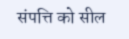संपत्ति को सील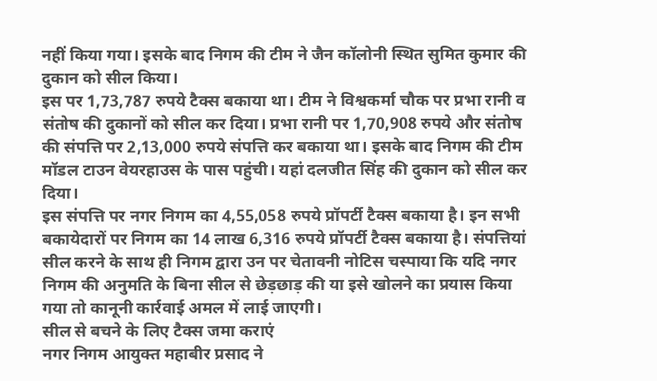नहीं किया गया। इसके बाद निगम की टीम ने जैन कॉलोनी स्थित सुमित कुमार की दुकान को सील किया।
इस पर 1,73,787 रुपये टैक्स बकाया था। टीम ने विश्वकर्मा चौक पर प्रभा रानी व संतोष की दुकानों को सील कर दिया। प्रभा रानी पर 1,70,908 रुपये और संतोष की संपत्ति पर 2,13,000 रुपये संपत्ति कर बकाया था। इसके बाद निगम की टीम मॉडल टाउन वेयरहाउस के पास पहुंची। यहां दलजीत सिंह की दुकान को सील कर दिया।
इस संपत्ति पर नगर निगम का 4,55,058 रुपये प्रॉपर्टी टैक्स बकाया है। इन सभी बकायेदारों पर निगम का 14 लाख 6,316 रुपये प्रॉपर्टी टैक्स बकाया है। संपत्तियां सील करने के साथ ही निगम द्वारा उन पर चेतावनी नोटिस चस्पाया कि यदि नगर निगम की अनुमति के बिना सील से छेड़छाड़ की या इसे खोलने का प्रयास किया गया तो कानूनी कार्रवाई अमल में लाई जाएगी।
सील से बचने के लिए टैक्स जमा कराएं
नगर निगम आयुक्त महाबीर प्रसाद ने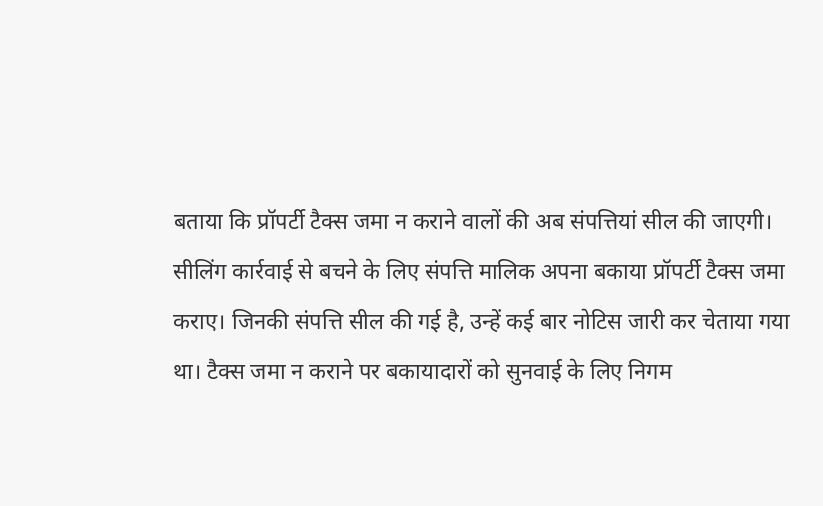बताया कि प्रॉपर्टी टैक्स जमा न कराने वालों की अब संपत्तियां सील की जाएगी। सीलिंग कार्रवाई से बचने के लिए संपत्ति मालिक अपना बकाया प्रॉपर्टी टैक्स जमा कराए। जिनकी संपत्ति सील की गई है, उन्हें कई बार नोटिस जारी कर चेताया गया था। टैक्स जमा न कराने पर बकायादारों को सुनवाई के लिए निगम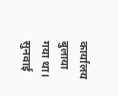कार्यालय बुलाया गया था। सुनवाई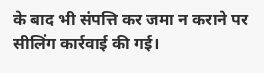के बाद भी संपत्ति कर जमा न कराने पर सीलिंग कार्रवाई की गई।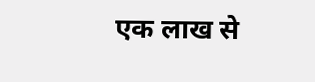एक लाख से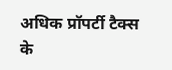अधिक प्रॉपर्टी टैक्स के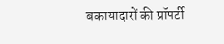बकायादारों की प्रॉपर्टी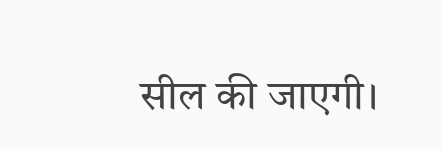सील की जाएगी।